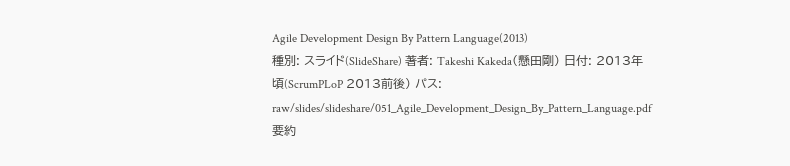Agile Development Design By Pattern Language(2013)
種別: スライド(SlideShare) 著者: Takeshi Kakeda(懸田剛) 日付: 2013年頃(ScrumPLoP 2013前後) パス: raw/slides/slideshare/051_Agile_Development_Design_By_Pattern_Language.pdf
要約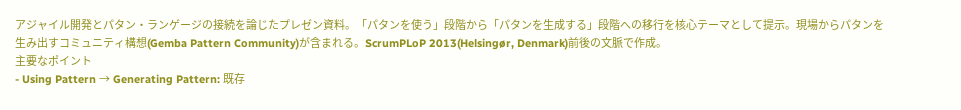アジャイル開発とパタン・ランゲージの接続を論じたプレゼン資料。「パタンを使う」段階から「パタンを生成する」段階への移行を核心テーマとして提示。現場からパタンを生み出すコミュニティ構想(Gemba Pattern Community)が含まれる。ScrumPLoP 2013(Helsingør, Denmark)前後の文脈で作成。
主要なポイント
- Using Pattern → Generating Pattern: 既存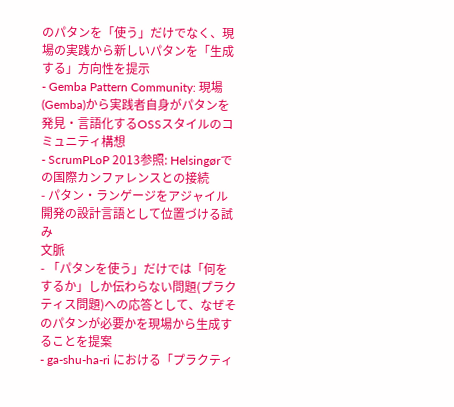のパタンを「使う」だけでなく、現場の実践から新しいパタンを「生成する」方向性を提示
- Gemba Pattern Community: 現場(Gemba)から実践者自身がパタンを発見・言語化するOSSスタイルのコミュニティ構想
- ScrumPLoP 2013参照: Helsingørでの国際カンファレンスとの接続
- パタン・ランゲージをアジャイル開発の設計言語として位置づける試み
文脈
- 「パタンを使う」だけでは「何をするか」しか伝わらない問題(プラクティス問題)への応答として、なぜそのパタンが必要かを現場から生成することを提案
- ga-shu-ha-ri における「プラクティ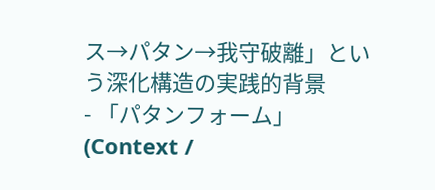ス→パタン→我守破離」という深化構造の実践的背景
- 「パタンフォーム」(Context /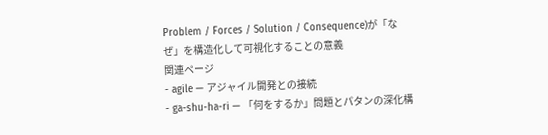Problem / Forces / Solution / Consequence)が「なぜ」を構造化して可視化することの意義
関連ページ
- agile — アジャイル開発との接続
- ga-shu-ha-ri — 「何をするか」問題とパタンの深化構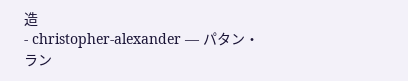造
- christopher-alexander — パタン・ラン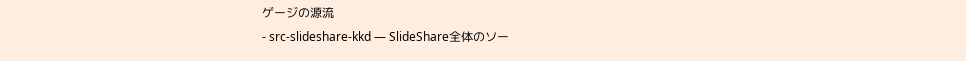ゲージの源流
- src-slideshare-kkd — SlideShare全体のソー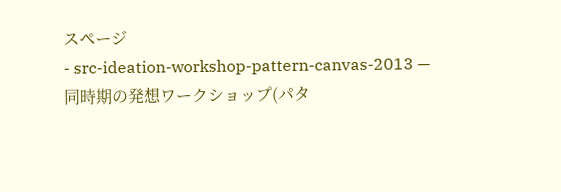スページ
- src-ideation-workshop-pattern-canvas-2013 — 同時期の発想ワークショップ(パタ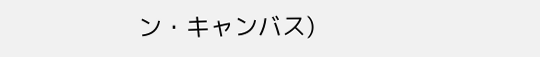ン・キャンバス)